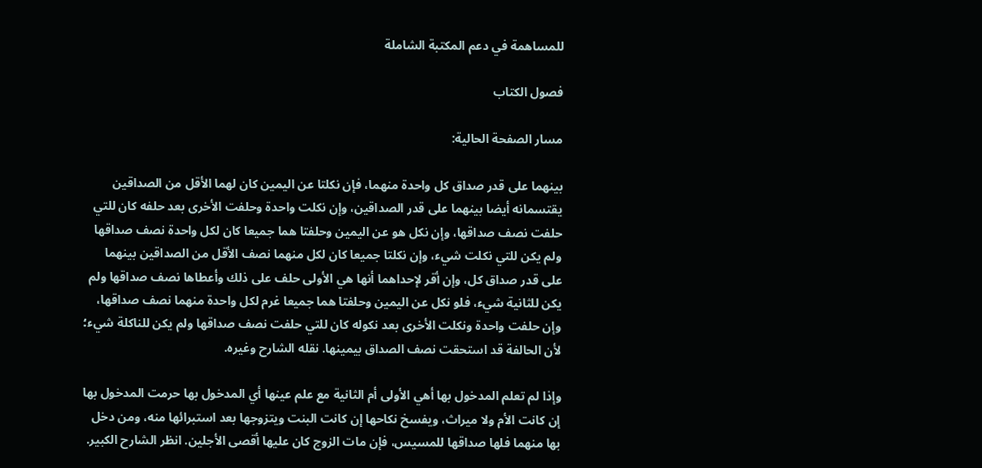للمساهمة في دعم المكتبة الشاملة

فصول الكتاب

مسار الصفحة الحالية:

بينهما على قدر صداق كل واحدة منهما، فإن نكلتا عن اليمين كان لهما الأقل من الصداقين يقتسمانه أيضا بينهما على قدر الصداقين، وإن نكلت واحدة وحلفت الأخرى بعد حلفه كان للتي حلفت نصف صداقها، وإن نكل هو عن اليمين وحلفتا هما جميعا كان لكل واحدة نصف صداقها ولم يكن للتي نكلت شيء، وإن نكلتا جميعا كان لكل منهما نصف الأقل من الصداقين بينهما على قدر صداق كل، وإن أقر لإحداهما أنها هي الأولى حلف على ذلك وأعطاها نصف صداقها ولم يكن للثانية شيء، فلو نكل عن اليمين وحلفتا هما جميعا غرم لكل واحدة منهما نصف صداقها، وإن حلفت واحدة ونكلت الأخرى بعد نكوله كان للتي حلفت نصف صداقها ولم يكن للناكلة شيء؛ لأن الحالفة قد استحقت نصف الصداق بيمينها. نقله الشارح وغيره.

وإذا لم تعلم المدخول بها أهي الأولى أم الثانية مع علم عينها أي المدخول بها حرمت المدخول بها إن كانت الأم ولا ميراث، ويفسخ نكاحها إن كانت البنت ويتزوجها بعد استبرائها منه، ومن دخل بها منهما فلها صداقها للمسيس، فإن مات الزوج كان عليها أقصى الأجلين. انظر الشارح الكبير.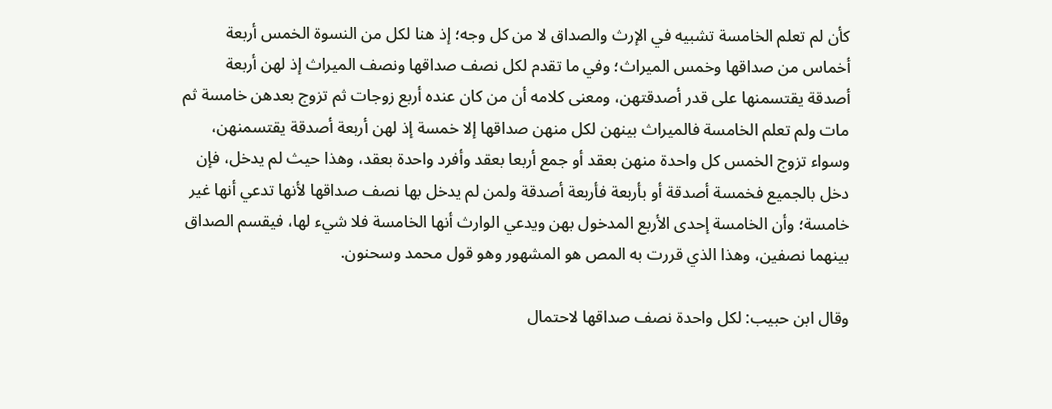كأن لم تعلم الخامسة تشبيه في الإرث والصداق لا من كل وجه؛ إذ هنا لكل من النسوة الخمس أربعة أخماس من صداقها وخمس الميراث؛ وفي ما تقدم لكل نصف صداقها ونصف الميراث إذ لهن أربعة أصدقة يقتسمنها على قدر أصدقتهن، ومعنى كلامه أن من كان عنده أربع زوجات ثم تزوج بعدهن خامسة ثم مات ولم تعلم الخامسة فالميراث بينهن لكل منهن صداقها إلا خمسة إذ لهن أربعة أصدقة يقتسمنهن، وسواء تزوج الخمس كل واحدة منهن بعقد أو جمع أربعا بعقد وأفرد واحدة بعقد، وهذا حيث لم يدخل، فإن دخل بالجميع فخمسة أصدقة أو بأربعة فأربعة أصدقة ولمن لم يدخل بها نصف صداقها لأنها تدعي أنها غير خامسة؛ وأن الخامسة إحدى الأربع المدخول بهن ويدعي الوارث أنها الخامسة فلا شيء لها، فيقسم الصداق بينهما نصفين، وهذا الذي قررت به المص هو المشهور وهو قول محمد وسحنون.

وقال ابن حبيب: لكل واحدة نصف صداقها لاحتمال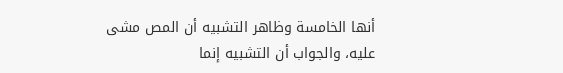أنها الخامسة وظاهر التشبيه أن المص مشى عليه، والجواب أن التشبيه إنما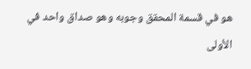هو في قسمة المحقق وجوبه وهو صداق واحد في الأولى